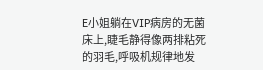E小姐躺在VIP病房的无菌床上,睫毛静得像两排粘死的羽毛,呼吸机规律地发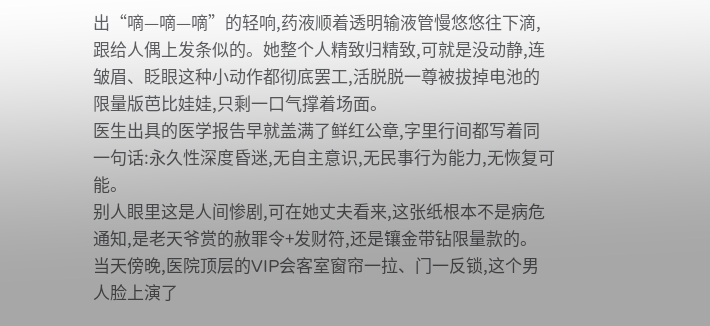出“嘀—嘀—嘀”的轻响,药液顺着透明输液管慢悠悠往下滴,跟给人偶上发条似的。她整个人精致归精致,可就是没动静,连皱眉、眨眼这种小动作都彻底罢工,活脱脱一尊被拔掉电池的限量版芭比娃娃,只剩一口气撑着场面。
医生出具的医学报告早就盖满了鲜红公章,字里行间都写着同一句话:永久性深度昏迷,无自主意识,无民事行为能力,无恢复可能。
别人眼里这是人间惨剧,可在她丈夫看来,这张纸根本不是病危通知,是老天爷赏的赦罪令+发财符,还是镶金带钻限量款的。
当天傍晚,医院顶层的VIP会客室窗帘一拉、门一反锁,这个男人脸上演了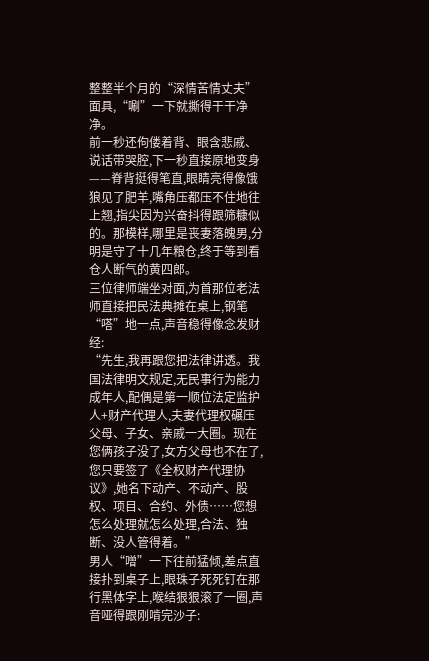整整半个月的“深情苦情丈夫”面具,“唰”一下就撕得干干净净。
前一秒还佝偻着背、眼含悲戚、说话带哭腔,下一秒直接原地变身——脊背挺得笔直,眼睛亮得像饿狼见了肥羊,嘴角压都压不住地往上翘,指尖因为兴奋抖得跟筛糠似的。那模样,哪里是丧妻落魄男,分明是守了十几年粮仓,终于等到看仓人断气的黄四郎。
三位律师端坐对面,为首那位老法师直接把民法典摊在桌上,钢笔“嗒”地一点,声音稳得像念发财经:
“先生,我再跟您把法律讲透。我国法律明文规定,无民事行为能力成年人,配偶是第一顺位法定监护人+财产代理人,夫妻代理权碾压父母、子女、亲戚一大圈。现在您俩孩子没了,女方父母也不在了,您只要签了《全权财产代理协议》,她名下动产、不动产、股权、项目、合约、外债……您想怎么处理就怎么处理,合法、独断、没人管得着。”
男人“噌”一下往前猛倾,差点直接扑到桌子上,眼珠子死死钉在那行黑体字上,喉结狠狠滚了一圈,声音哑得跟刚啃完沙子: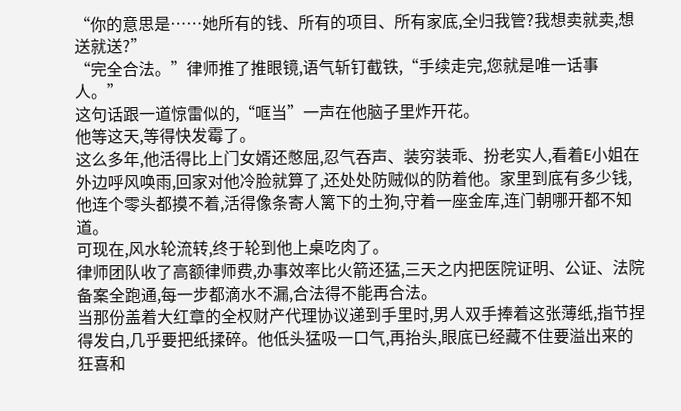“你的意思是……她所有的钱、所有的项目、所有家底,全归我管?我想卖就卖,想送就送?”
“完全合法。”律师推了推眼镜,语气斩钉截铁,“手续走完,您就是唯一话事人。”
这句话跟一道惊雷似的,“哐当”一声在他脑子里炸开花。
他等这天,等得快发霉了。
这么多年,他活得比上门女婿还憋屈,忍气吞声、装穷装乖、扮老实人,看着E小姐在外边呼风唤雨,回家对他冷脸就算了,还处处防贼似的防着他。家里到底有多少钱,他连个零头都摸不着,活得像条寄人篱下的土狗,守着一座金库,连门朝哪开都不知道。
可现在,风水轮流转,终于轮到他上桌吃肉了。
律师团队收了高额律师费,办事效率比火箭还猛,三天之内把医院证明、公证、法院备案全跑通,每一步都滴水不漏,合法得不能再合法。
当那份盖着大红章的全权财产代理协议递到手里时,男人双手捧着这张薄纸,指节捏得发白,几乎要把纸揉碎。他低头猛吸一口气,再抬头,眼底已经藏不住要溢出来的狂喜和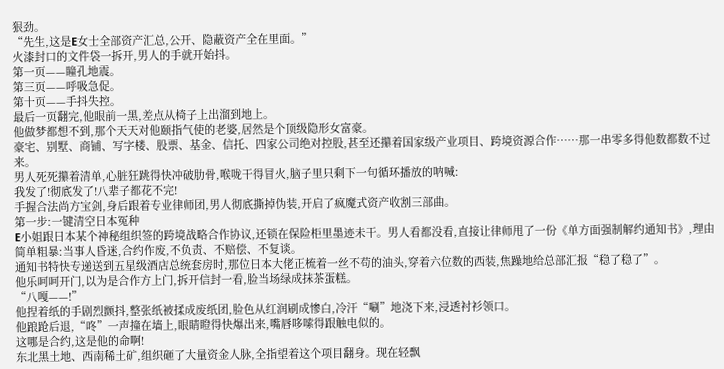狠劲。
“先生,这是E女士全部资产汇总,公开、隐蔽资产全在里面。”
火漆封口的文件袋一拆开,男人的手就开始抖。
第一页——瞳孔地震。
第三页——呼吸急促。
第十页——手抖失控。
最后一页翻完,他眼前一黑,差点从椅子上出溜到地上。
他做梦都想不到,那个天天对他颐指气使的老婆,居然是个顶级隐形女富豪。
豪宅、别墅、商铺、写字楼、股票、基金、信托、四家公司绝对控股,甚至还攥着国家级产业项目、跨境资源合作……那一串零多得他数都数不过来。
男人死死攥着清单,心脏狂跳得快冲破肋骨,喉咙干得冒火,脑子里只剩下一句循环播放的呐喊:
我发了!彻底发了!八辈子都花不完!
手握合法尚方宝剑,身后跟着专业律师团,男人彻底撕掉伪装,开启了疯魔式资产收割三部曲。
第一步:一键清空日本冤种
E小姐跟日本某个神秘组织签的跨境战略合作协议,还锁在保险柜里墨迹未干。男人看都没看,直接让律师甩了一份《单方面强制解约通知书》,理由简单粗暴:当事人昏迷,合约作废,不负责、不赔偿、不复谈。
通知书特快专递送到五星级酒店总统套房时,那位日本大佬正梳着一丝不苟的油头,穿着六位数的西装,焦躁地给总部汇报“稳了稳了”。
他乐呵呵开门,以为是合作方上门,拆开信封一看,脸当场绿成抹茶蛋糕。
“八嘎——!”
他捏着纸的手剧烈颤抖,整张纸被揉成废纸团,脸色从红润刷成惨白,冷汗“唰”地浇下来,浸透衬衫领口。
他踉跄后退,“咚”一声撞在墙上,眼睛瞪得快爆出来,嘴唇哆嗦得跟触电似的。
这哪是合约,这是他的命啊!
东北黑土地、西南稀土矿,组织砸了大量资金人脉,全指望着这个项目翻身。现在轻飘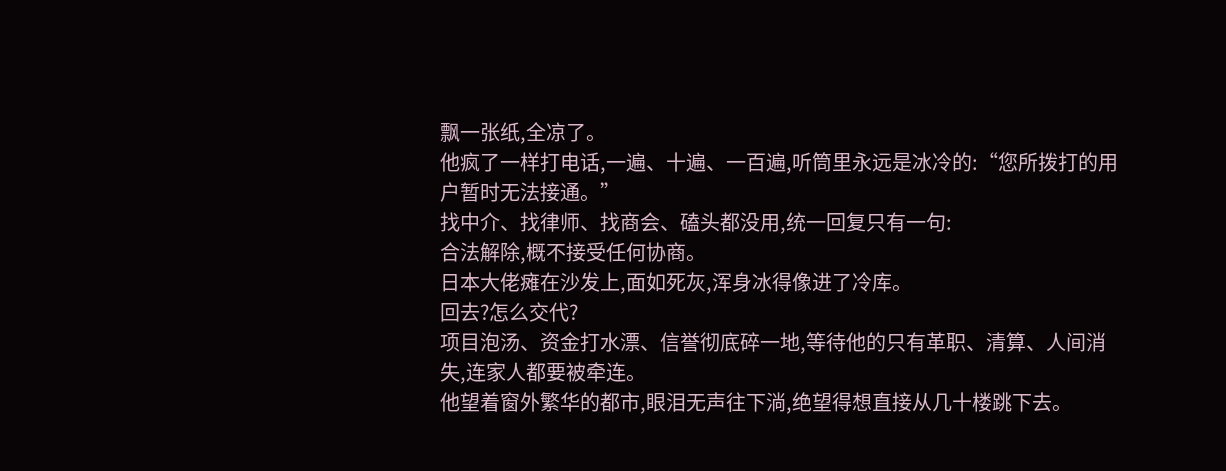飘一张纸,全凉了。
他疯了一样打电话,一遍、十遍、一百遍,听筒里永远是冰冷的:“您所拨打的用户暂时无法接通。”
找中介、找律师、找商会、磕头都没用,统一回复只有一句:
合法解除,概不接受任何协商。
日本大佬瘫在沙发上,面如死灰,浑身冰得像进了冷库。
回去?怎么交代?
项目泡汤、资金打水漂、信誉彻底碎一地,等待他的只有革职、清算、人间消失,连家人都要被牵连。
他望着窗外繁华的都市,眼泪无声往下淌,绝望得想直接从几十楼跳下去。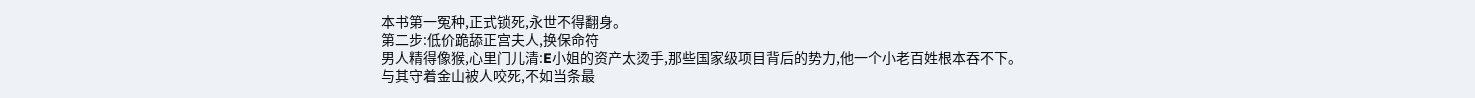本书第一冤种,正式锁死,永世不得翻身。
第二步:低价跪舔正宫夫人,换保命符
男人精得像猴,心里门儿清:E小姐的资产太烫手,那些国家级项目背后的势力,他一个小老百姓根本吞不下。
与其守着金山被人咬死,不如当条最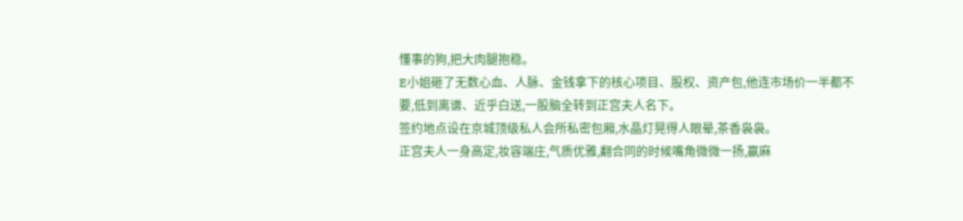懂事的狗,把大肉腿抱稳。
E小姐砸了无数心血、人脉、金钱拿下的核心项目、股权、资产包,他连市场价一半都不要,低到离谱、近乎白送,一股脑全转到正宫夫人名下。
签约地点设在京城顶级私人会所私密包厢,水晶灯晃得人眼晕,茶香袅袅。
正宫夫人一身高定,妆容端庄,气质优雅,翻合同的时候嘴角微微一扬,赢麻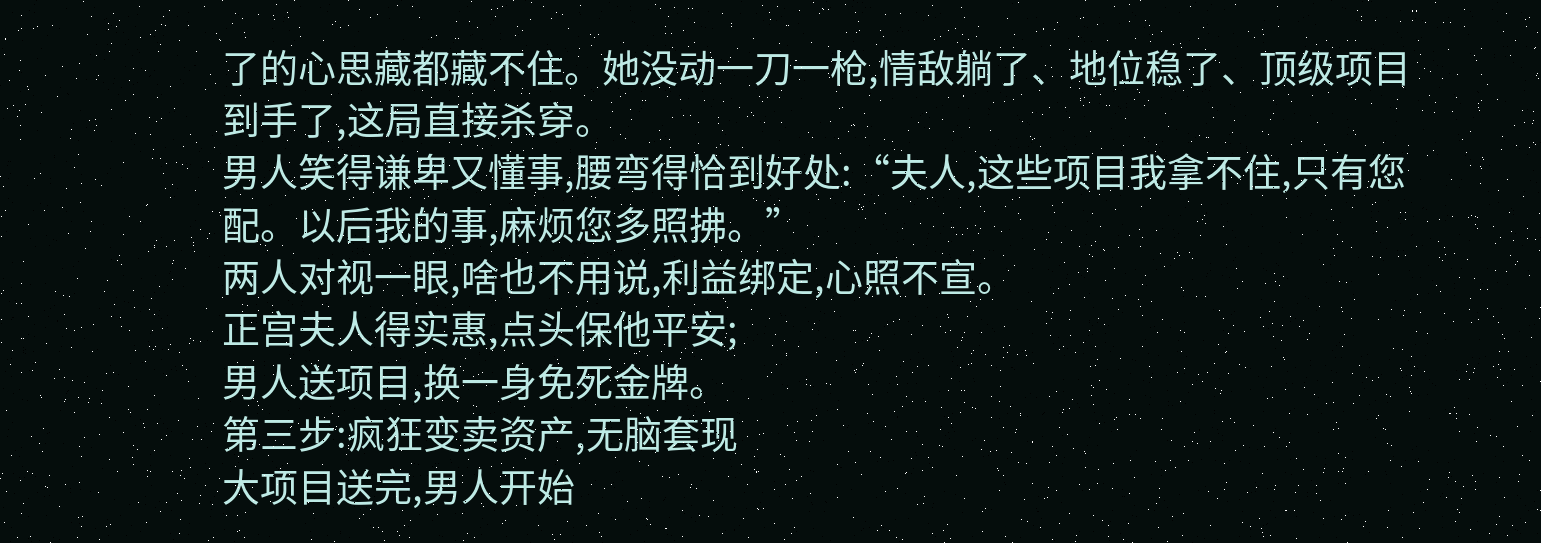了的心思藏都藏不住。她没动一刀一枪,情敌躺了、地位稳了、顶级项目到手了,这局直接杀穿。
男人笑得谦卑又懂事,腰弯得恰到好处:“夫人,这些项目我拿不住,只有您配。以后我的事,麻烦您多照拂。”
两人对视一眼,啥也不用说,利益绑定,心照不宣。
正宫夫人得实惠,点头保他平安;
男人送项目,换一身免死金牌。
第三步:疯狂变卖资产,无脑套现
大项目送完,男人开始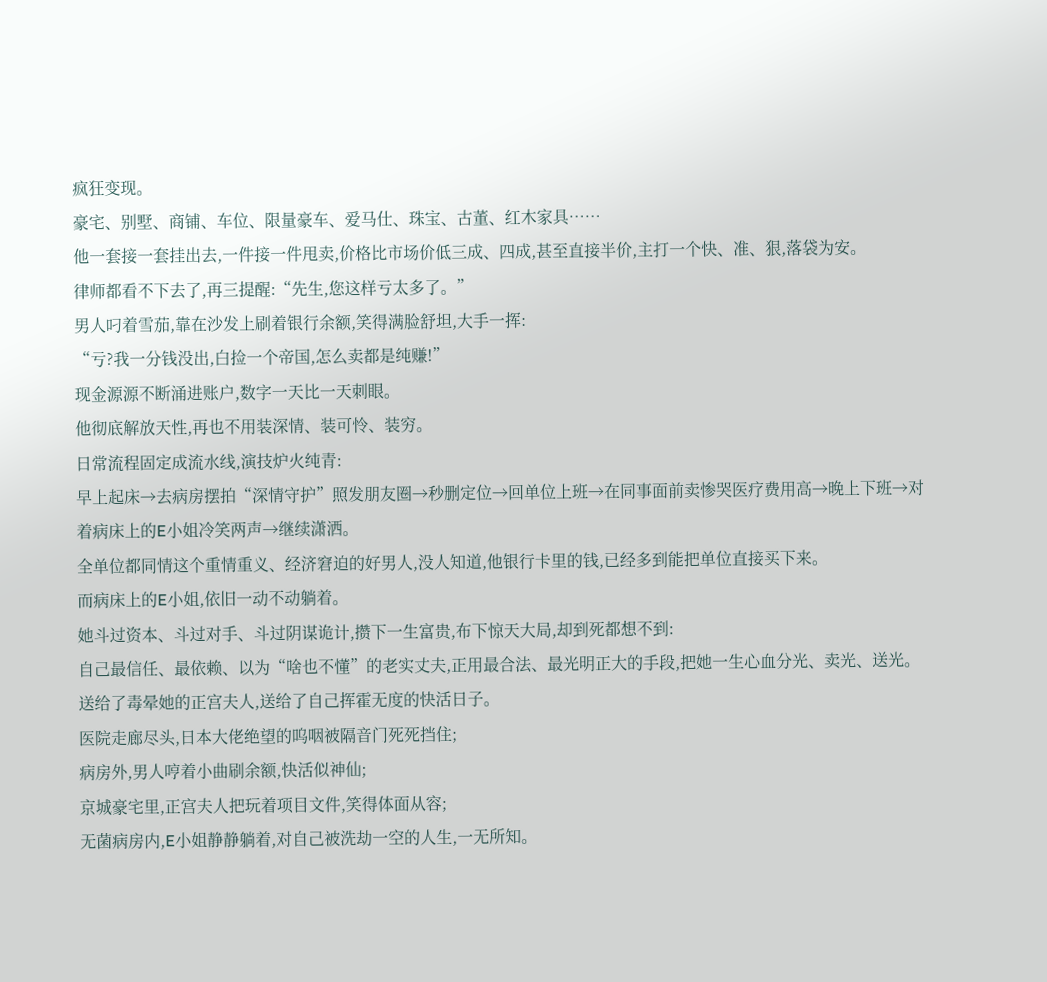疯狂变现。
豪宅、别墅、商铺、车位、限量豪车、爱马仕、珠宝、古董、红木家具……
他一套接一套挂出去,一件接一件甩卖,价格比市场价低三成、四成,甚至直接半价,主打一个快、准、狠,落袋为安。
律师都看不下去了,再三提醒:“先生,您这样亏太多了。”
男人叼着雪茄,靠在沙发上刷着银行余额,笑得满脸舒坦,大手一挥:
“亏?我一分钱没出,白捡一个帝国,怎么卖都是纯赚!”
现金源源不断涌进账户,数字一天比一天刺眼。
他彻底解放天性,再也不用装深情、装可怜、装穷。
日常流程固定成流水线,演技炉火纯青:
早上起床→去病房摆拍“深情守护”照发朋友圈→秒删定位→回单位上班→在同事面前卖惨哭医疗费用高→晚上下班→对着病床上的E小姐冷笑两声→继续潇洒。
全单位都同情这个重情重义、经济窘迫的好男人,没人知道,他银行卡里的钱,已经多到能把单位直接买下来。
而病床上的E小姐,依旧一动不动躺着。
她斗过资本、斗过对手、斗过阴谋诡计,攒下一生富贵,布下惊天大局,却到死都想不到:
自己最信任、最依赖、以为“啥也不懂”的老实丈夫,正用最合法、最光明正大的手段,把她一生心血分光、卖光、送光。
送给了毒晕她的正宫夫人,送给了自己挥霍无度的快活日子。
医院走廊尽头,日本大佬绝望的呜咽被隔音门死死挡住;
病房外,男人哼着小曲刷余额,快活似神仙;
京城豪宅里,正宫夫人把玩着项目文件,笑得体面从容;
无菌病房内,E小姐静静躺着,对自己被洗劫一空的人生,一无所知。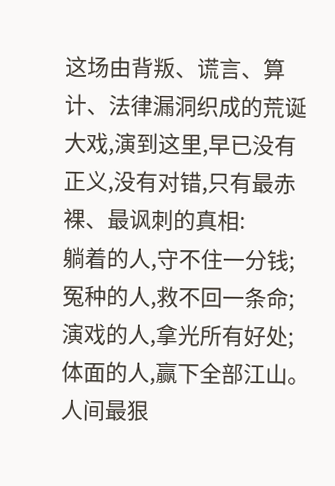这场由背叛、谎言、算计、法律漏洞织成的荒诞大戏,演到这里,早已没有正义,没有对错,只有最赤裸、最讽刺的真相:
躺着的人,守不住一分钱;
冤种的人,救不回一条命;
演戏的人,拿光所有好处;
体面的人,赢下全部江山。
人间最狠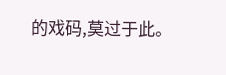的戏码,莫过于此。